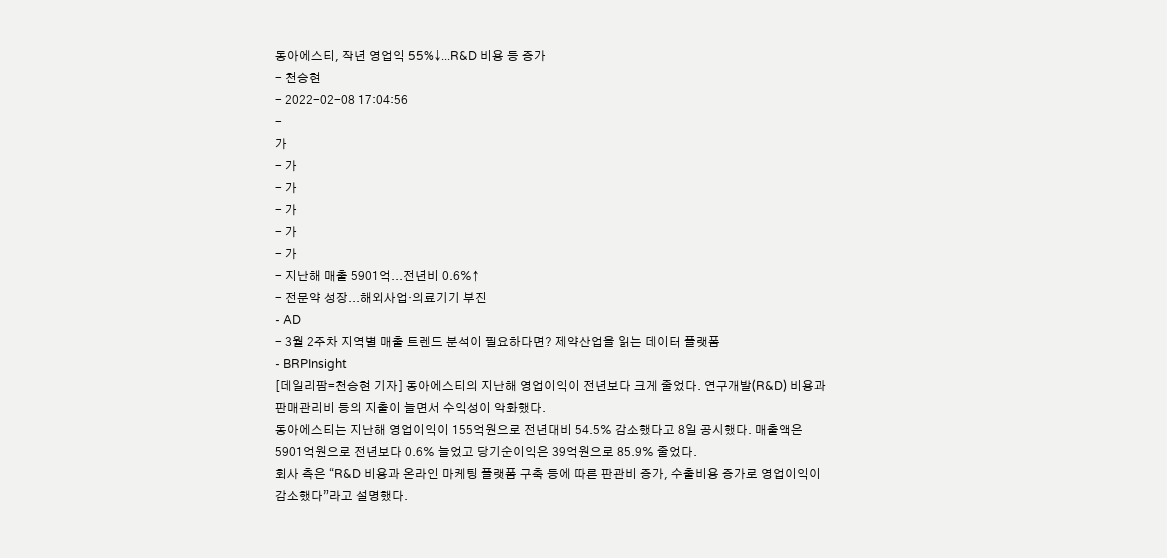동아에스티, 작년 영업익 55%↓...R&D 비용 등 증가
- 천승현
- 2022-02-08 17:04:56
-
가
- 가
- 가
- 가
- 가
- 가
- 지난해 매출 5901억...전년비 0.6%↑
- 전문약 성장...해외사업·의료기기 부진
- AD
- 3월 2주차 지역별 매출 트렌드 분석이 필요하다면? 제약산업을 읽는 데이터 플랫폼
- BRPInsight
[데일리팜=천승현 기자] 동아에스티의 지난해 영업이익이 전년보다 크게 줄었다. 연구개발(R&D) 비용과 판매관리비 등의 지출이 늘면서 수익성이 악화했다.
동아에스티는 지난해 영업이익이 155억원으로 전년대비 54.5% 감소했다고 8일 공시했다. 매출액은 5901억원으로 전년보다 0.6% 늘었고 당기순이익은 39억원으로 85.9% 줄었다.
회사 측은 “R&D 비용과 온라인 마케팅 플랫폼 구축 등에 따른 판관비 증가, 수출비용 증가로 영업이익이 감소했다”라고 설명했다.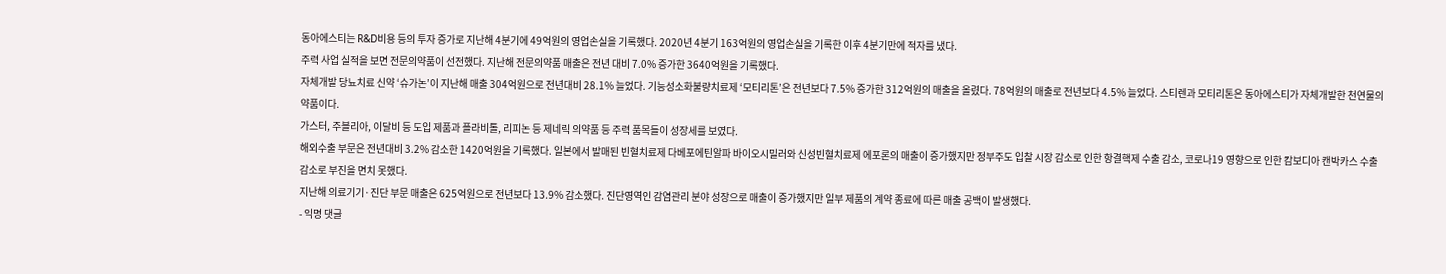동아에스티는 R&D비용 등의 투자 증가로 지난해 4분기에 49억원의 영업손실을 기록했다. 2020년 4분기 163억원의 영업손실을 기록한 이후 4분기만에 적자를 냈다.
주력 사업 실적을 보면 전문의약품이 선전했다. 지난해 전문의약품 매출은 전년 대비 7.0% 증가한 3640억원을 기록했다.
자체개발 당뇨치료 신약 ‘슈가논’이 지난해 매출 304억원으로 전년대비 28.1% 늘었다. 기능성소화불량치료제 ‘모티리톤’은 전년보다 7.5% 증가한 312억원의 매출을 올렸다. 78억원의 매출로 전년보다 4.5% 늘었다. 스티렌과 모티리톤은 동아에스티가 자체개발한 천연물의약품이다.
가스터, 주블리아, 이달비 등 도입 제품과 플라비톨, 리피논 등 제네릭 의약품 등 주력 품목들이 성장세를 보였다.
해외수출 부문은 전년대비 3.2% 감소한 1420억원을 기록했다. 일본에서 발매된 빈혈치료제 다베포에틴알파 바이오시밀러와 신성빈혈치료제 에포론의 매출이 증가했지만 정부주도 입찰 시장 감소로 인한 항결핵제 수출 감소, 코로나19 영향으로 인한 캄보디아 캔박카스 수출 감소로 부진을 면치 못했다.
지난해 의료기기·진단 부문 매출은 625억원으로 전년보다 13.9% 감소했다. 진단영역인 감염관리 분야 성장으로 매출이 증가했지만 일부 제품의 계약 종료에 따른 매출 공백이 발생했다.
- 익명 댓글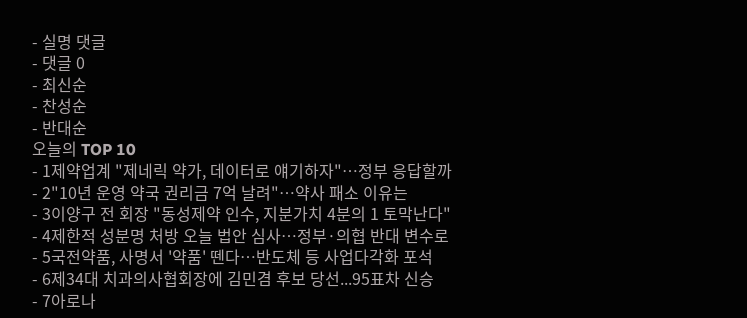- 실명 댓글
- 댓글 0
- 최신순
- 찬성순
- 반대순
오늘의 TOP 10
- 1제약업계 "제네릭 약가, 데이터로 얘기하자"…정부 응답할까
- 2"10년 운영 약국 권리금 7억 날려"…약사 패소 이유는
- 3이양구 전 회장 "동성제약 인수, 지분가치 4분의 1 토막난다"
- 4제한적 성분명 처방 오늘 법안 심사…정부·의협 반대 변수로
- 5국전약품, 사명서 '약품' 뗀다…반도체 등 사업다각화 포석
- 6제34대 치과의사협회장에 김민겸 후보 당선...95표차 신승
- 7아로나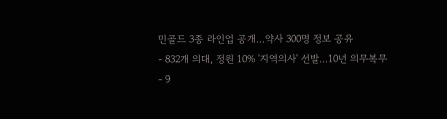민골드 3종 라인업 공개…약사 300명 정보 공유
- 832개 의대, 정원 10% '지역의사' 선발…10년 의무복무
- 9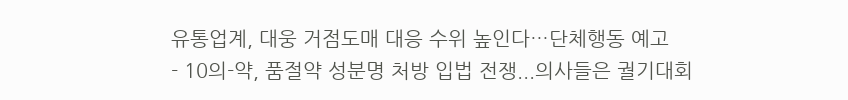유통업계, 대웅 거점도매 대응 수위 높인다…단체행동 예고
- 10의-약, 품절약 성분명 처방 입법 전쟁...의사들은 궐기대회